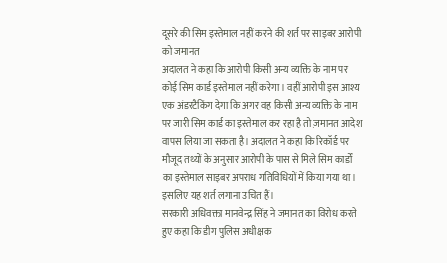दूसरे की सिम इस्तेमाल नहीं करने की शर्त पर साइबर आरोपी को जमानत
अदालत ने कहा कि आरोपी किसी अन्य व्यक्ति के नाम पर कोई सिम कार्ड इस्तेमाल नहीं करेगा। वहीं आरोपी इस आश्य एक अंडरटैकिंग देगा कि अगर वह किसी अन्य व्यक्ति के नाम पर जारी सिम कार्ड का इस्तेमाल कर रहा है तो ज़मानत आदेश वापस लिया जा सकता है। अदालत ने कहा कि रिकॉर्ड पर मौजूद तथ्यों के अनुसार आरोपी के पास से मिले सिम कार्डों का इस्तेमाल साइबर अपराध गतिविधियों में किया गया था। इसलिए यह शर्त लगाना उचित हैं।
सरकारी अधिवक्ता मानवेन्द्र सिंह ने जमानत का विरोध करते हुए कहा कि डीग पुलिस अधीक्षक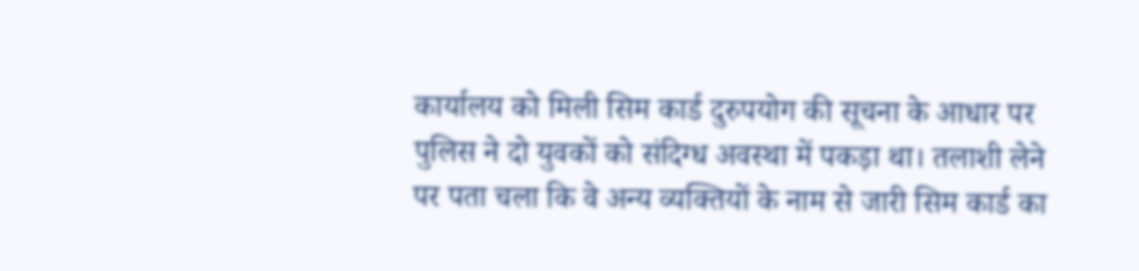कार्यालय को मिली सिम कार्ड दुरुपयोग की सूचना के आधार पर पुलिस ने दो युवकों को संदिग्ध अवस्था में पकड़ा था। तलाशी लेने पर पता चला कि वे अन्य व्यक्तियों के नाम से जारी सिम कार्ड का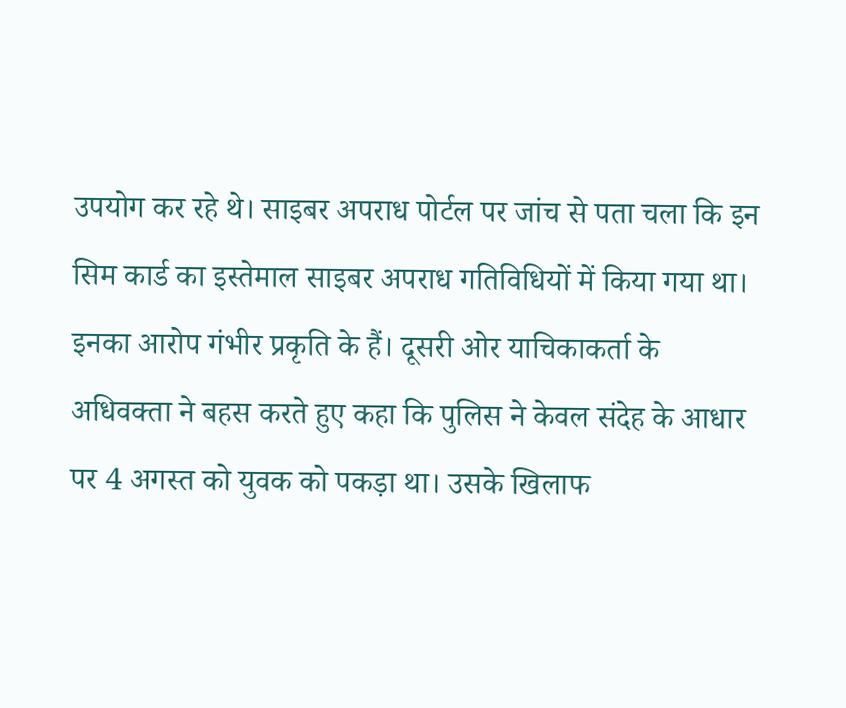उपयोग कर रहे थे। साइबर अपराध पोर्टल पर जांच से पता चला कि इन सिम कार्ड का इस्तेमाल साइबर अपराध गतिविधियों में किया गया था। इनका आरोप गंभीर प्रकृति के हैं। दूसरी ओर याचिकाकर्ता के अधिवक्ता ने बहस करते हुए कहा कि पुलिस ने केवल संदेह के आधार पर 4 अगस्त को युवक को पकड़ा था। उसके खिलाफ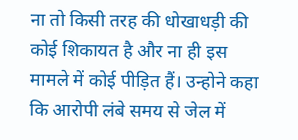ना तो किसी तरह की धोखाधड़ी की कोई शिकायत है और ना ही इस मामले में कोई पीड़ित हैं। उन्होने कहा कि आरोपी लंबे समय से जेल में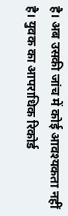है। अब उसकी जांच में कोई आवश्यकता नहीं है। युवक का आपराधिक रिकोर्ड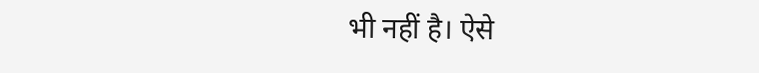भी नहीं है। ऐसे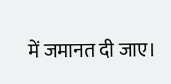में जमानत दी जाए।